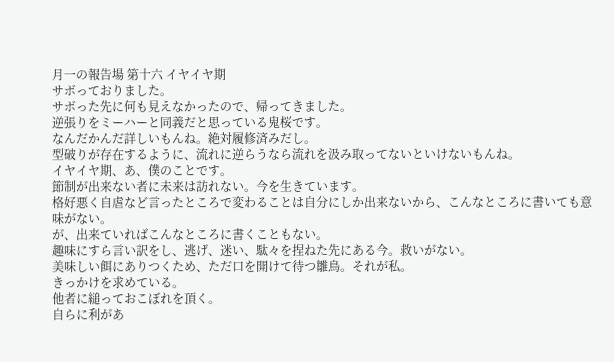月一の報告場 第十六 イヤイヤ期
サボっておりました。
サボった先に何も見えなかったので、帰ってきました。
逆張りをミーハーと同義だと思っている鬼桜です。
なんだかんだ詳しいもんね。絶対履修済みだし。
型破りが存在するように、流れに逆らうなら流れを汲み取ってないといけないもんね。
イヤイヤ期、あ、僕のことです。
節制が出来ない者に未来は訪れない。今を生きています。
格好悪く自虐など言ったところで変わることは自分にしか出来ないから、こんなところに書いても意味がない。
が、出来ていればこんなところに書くこともない。
趣味にすら言い訳をし、逃げ、迷い、駄々を捏ねた先にある今。救いがない。
美味しい餌にありつくため、ただ口を開けて待つ雛鳥。それが私。
きっかけを求めている。
他者に縋っておこぼれを頂く。
自らに利があ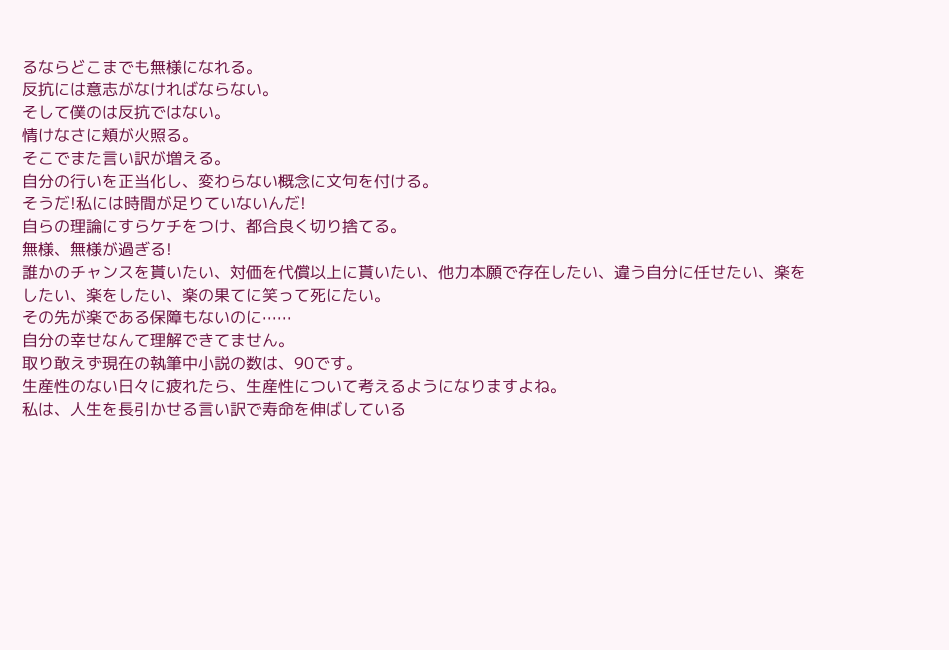るならどこまでも無様になれる。
反抗には意志がなければならない。
そして僕のは反抗ではない。
情けなさに頬が火照る。
そこでまた言い訳が増える。
自分の行いを正当化し、変わらない概念に文句を付ける。
そうだ!私には時間が足りていないんだ!
自らの理論にすらケチをつけ、都合良く切り捨てる。
無様、無様が過ぎる!
誰かのチャンスを貰いたい、対価を代償以上に貰いたい、他力本願で存在したい、違う自分に任せたい、楽をしたい、楽をしたい、楽の果てに笑って死にたい。
その先が楽である保障もないのに······
自分の幸せなんて理解できてません。
取り敢えず現在の執筆中小説の数は、90です。
生産性のない日々に疲れたら、生産性について考えるようになりますよね。
私は、人生を長引かせる言い訳で寿命を伸ばしている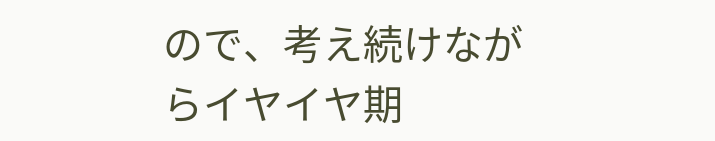ので、考え続けながらイヤイヤ期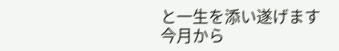と一生を添い遂げます
今月から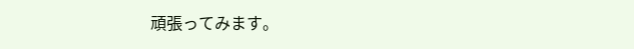頑張ってみます。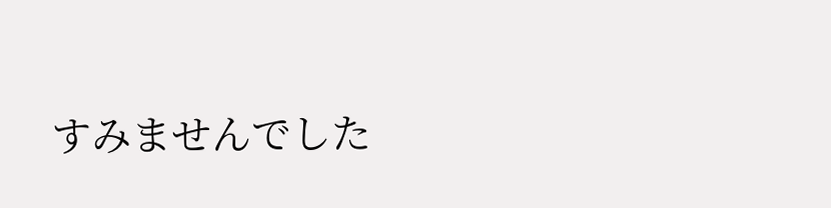すみませんでした